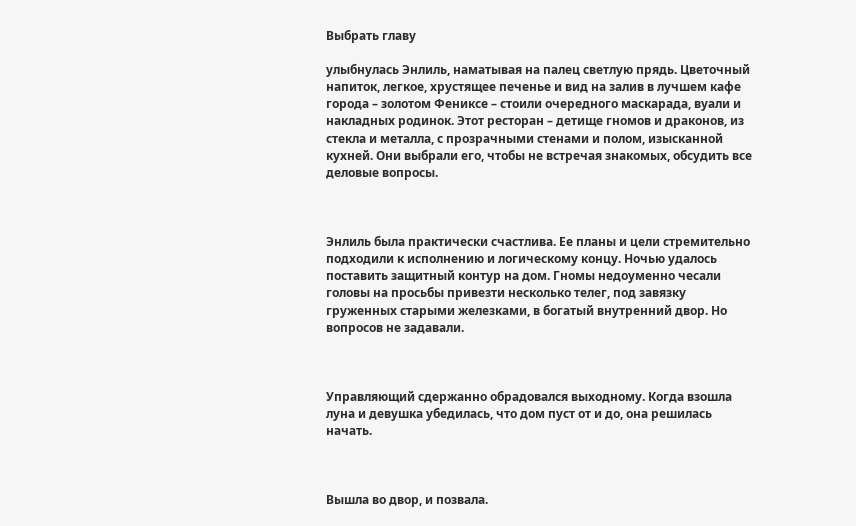Выбрать главу

улыбнулась Энлиль, наматывая на палец светлую прядь. Цветочный напиток, легкое, хрустящее печенье и вид на залив в лучшем кафе города – золотом Фениксе – стоили очередного маскарада, вуали и накладных родинок. Этот ресторан – детище гномов и драконов, из стекла и металла, с прозрачными стенами и полом, изысканной кухней. Они выбрали его, чтобы не встречая знакомых, обсудить все деловые вопросы.



Энлиль была практически счастлива. Ее планы и цели стремительно подходили к исполнению и логическому концу. Ночью удалось поставить защитный контур на дом. Гномы недоуменно чесали головы на просьбы привезти несколько телег, под завязку груженных старыми железками, в богатый внутренний двор. Но вопросов не задавали.



Управляющий сдержанно обрадовался выходному. Когда взошла луна и девушка убедилась, что дом пуст от и до, она решилась начать.



Вышла во двор, и позвала.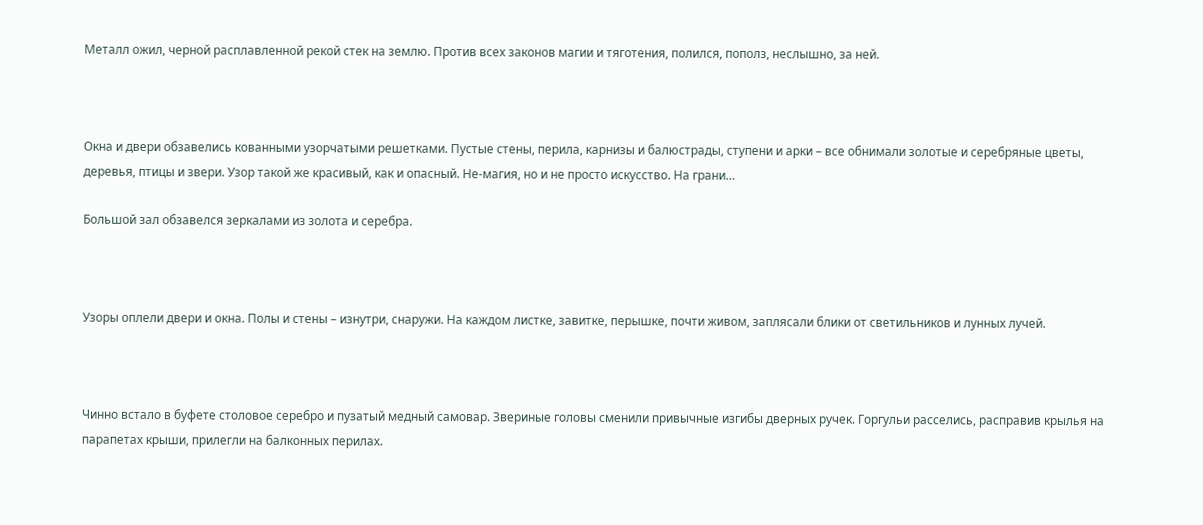Металл ожил, черной расплавленной рекой стек на землю. Против всех законов магии и тяготения, полился, пополз, неслышно, за ней.



Окна и двери обзавелись кованными узорчатыми решетками. Пустые стены, перила, карнизы и балюстрады, ступени и арки – все обнимали золотые и серебряные цветы, деревья, птицы и звери. Узор такой же красивый, как и опасный. Не-магия, но и не просто искусство. На грани…

Большой зал обзавелся зеркалами из золота и серебра.



Узоры оплели двери и окна. Полы и стены – изнутри, снаружи. На каждом листке, завитке, перышке, почти живом, заплясали блики от светильников и лунных лучей.



Чинно встало в буфете столовое серебро и пузатый медный самовар. Звериные головы сменили привычные изгибы дверных ручек. Горгульи расселись, расправив крылья на парапетах крыши, прилегли на балконных перилах.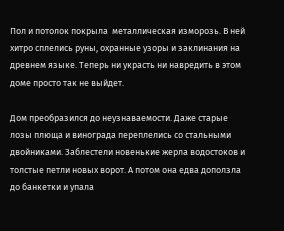Пол и потолок покрыла  металлическая изморозь. В ней хитро сплелись руны, охранные узоры и заклинания на древнем языке. Теперь ни украсть ни навредить в этом доме просто так не выйдет.

Дом преобразился до неузнаваемости. Даже старые лозы плюща и винограда переплелись со стальными двойниками. Заблестели новенькие жерла водостоков и толстые петли новых ворот. А потом она едва доползла до банкетки и упала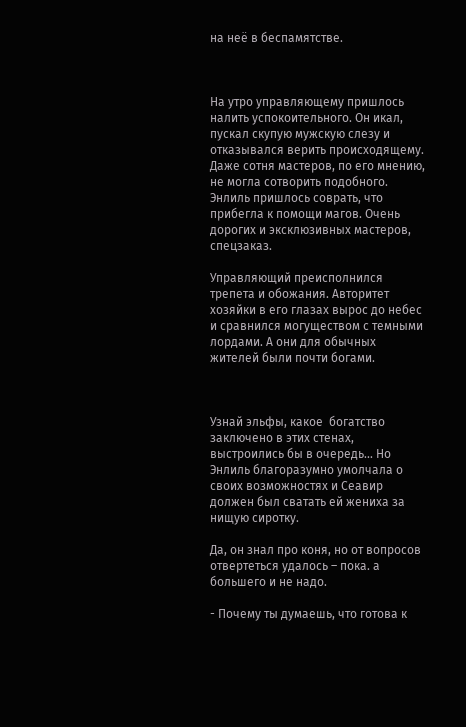на неё в беспамятстве.



На утро управляющему пришлось налить успокоительного. Он икал, пускал скупую мужскую слезу и отказывался верить происходящему. Даже сотня мастеров, по его мнению, не могла сотворить подобного.  Энлиль пришлось соврать, что прибегла к помощи магов. Очень дорогих и эксклюзивных мастеров, спецзаказ.

Управляющий преисполнился трепета и обожания. Авторитет хозяйки в его глазах вырос до небес и сравнился могуществом с темными лордами. А они для обычных жителей были почти богами.



Узнай эльфы, какое  богатство заключено в этих стенах, выстроились бы в очередь... Но Энлиль благоразумно умолчала о своих возможностях и Сеавир должен был сватать ей жениха за нищую сиротку.

Да, он знал про коня, но от вопросов отвертеться удалось – пока. а большего и не надо.

- Почему ты думаешь, что готова к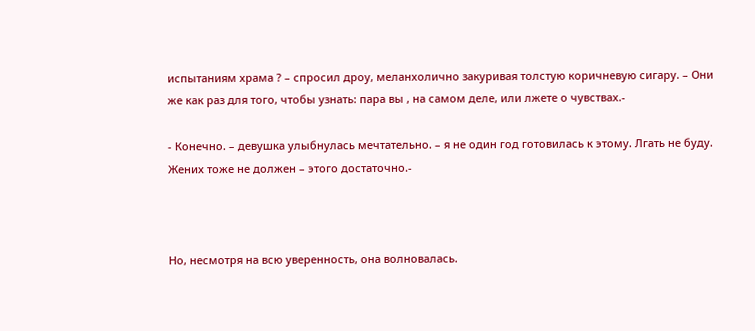испытаниям храма ? – спросил дроу, меланхолично закуривая толстую коричневую сигару. – Они же как раз для того, чтобы узнать: пара вы , на самом деле, или лжете о чувствах.-

- Конечно. – девушка улыбнулась мечтательно. – я не один год готовилась к этому. Лгать не буду. Жених тоже не должен – этого достаточно.-



Но, несмотря на всю уверенность, она волновалась.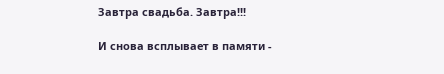Завтра свадьба. Завтра!!!

И снова всплывает в памяти -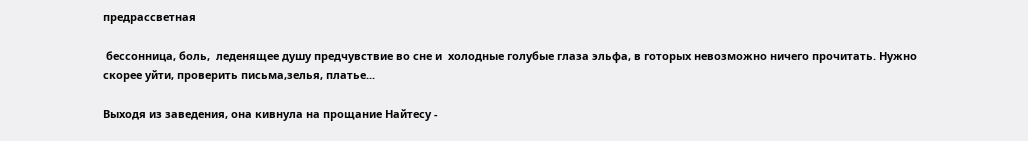предрассветная

 бессонница, боль,  леденящее душу предчувствие во сне и  холодные голубые глаза эльфа, в готорых невозможно ничего прочитать. Нужно скорее уйти, проверить письма,зелья, платье...

Выходя из заведения, она кивнула на прощание Найтесу -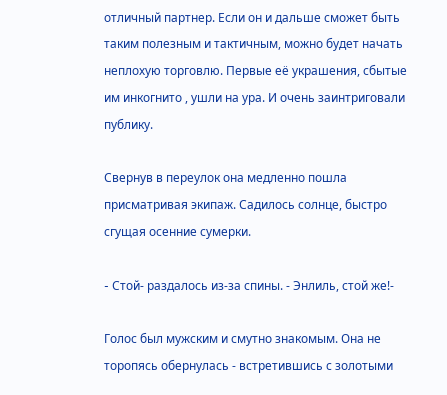отличный партнер. Если он и дальше сможет быть таким полезным и тактичным, можно будет начать неплохую торговлю. Первые её украшения, сбытые им инкогнито , ушли на ура. И очень заинтриговали публику.

Свернув в переулок она медленно пошла присматривая экипаж. Садилось солнце, быстро сгущая осенние сумерки.

- Cтой- раздалось из-за спины. - Энлиль, стой же!-

Голос был мужским и смутно знакомым. Она не торопясь обернулась - встретившись с золотыми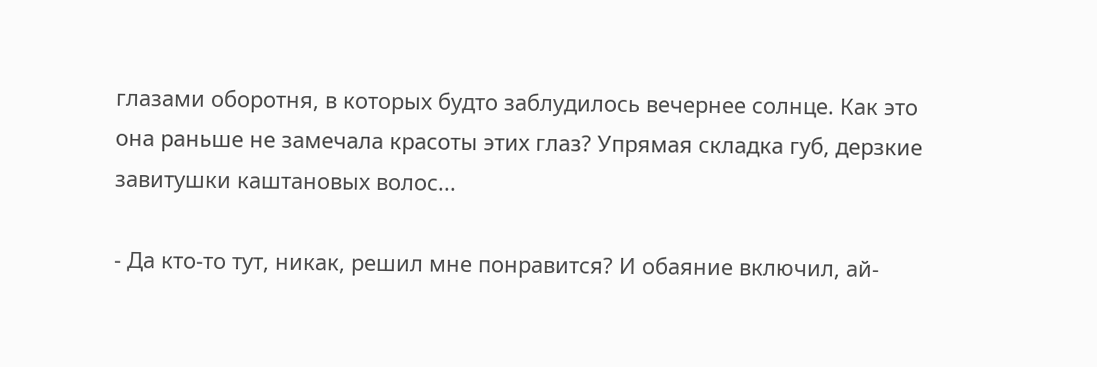глазами оборотня, в которых будто заблудилось вечернее солнце. Как это она раньше не замечала красоты этих глаз? Упрямая складка губ, дерзкие завитушки каштановых волос...

- Да кто-то тут, никак, решил мне понравится? И обаяние включил, ай-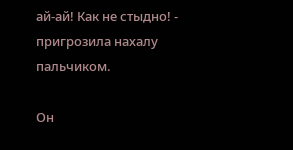ай-ай! Как не стыдно! - пригрозила нахалу пальчиком.

Он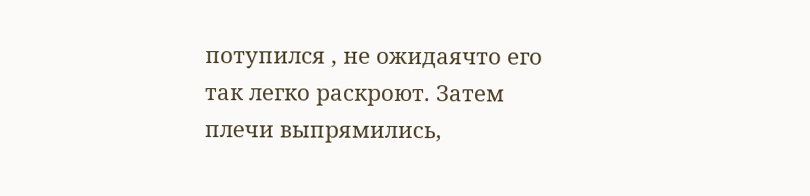потупился , не ожидаячто его так легко раскроют. Затем плечи выпрямились,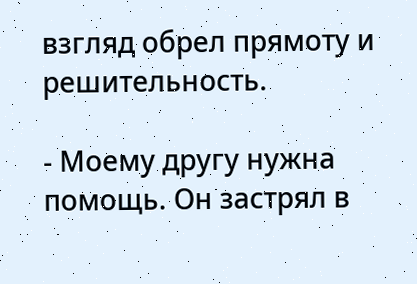взгляд обрел прямоту и решительность.

- Моему другу нужна помощь. Он застрял в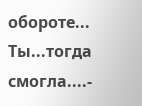обороте... Ты...тогда смогла....-